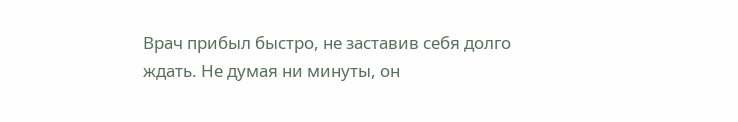Врач прибыл быстро, не заставив себя долго ждать. Не думая ни минуты, он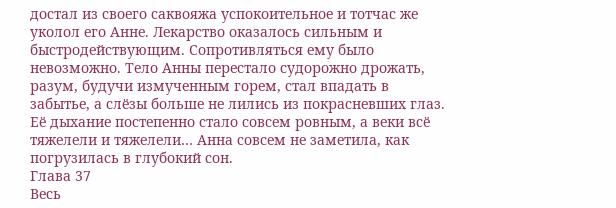достал из своего саквояжа успокоительное и тотчас же уколол его Анне. Лекарство оказалось сильным и быстродействующим. Сопротивляться ему было невозможно. Тело Анны перестало судорожно дрожать, разум, будучи измученным горем, стал впадать в забытье, а слёзы больше не лились из покрасневших глаз. Её дыхание постепенно стало совсем ровным, а веки всё тяжелели и тяжелели… Анна совсем не заметила, как погрузилась в глубокий сон.
Глава 37
Весь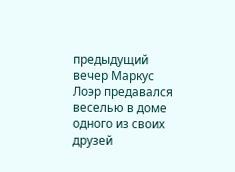предыдущий вечер Маркус Лоэр предавался веселью в доме одного из своих друзей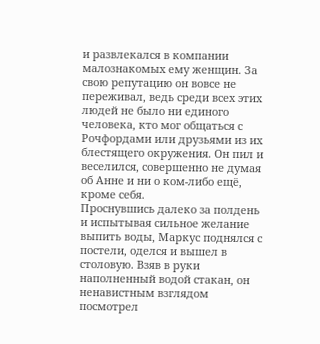и развлекался в компании малознакомых ему женщин. За свою репутацию он вовсе не переживал, ведь среди всех этих людей не было ни единого человека, кто мог общаться с Рочфордами или друзьями из их блестящего окружения. Он пил и веселился, совершенно не думая об Анне и ни о ком-либо ещё, кроме себя.
Проснувшись далеко за полдень и испытывая сильное желание выпить воды, Маркус поднялся с постели, оделся и вышел в столовую. Взяв в руки наполненный водой стакан, он ненавистным взглядом посмотрел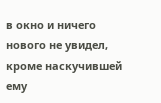в окно и ничего нового не увидел, кроме наскучившей ему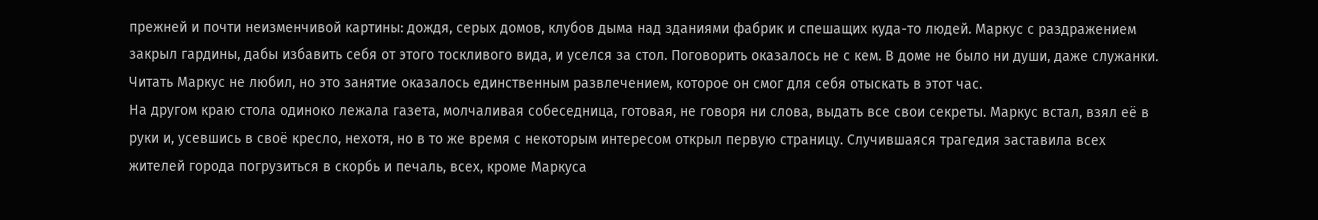прежней и почти неизменчивой картины: дождя, серых домов, клубов дыма над зданиями фабрик и спешащих куда-то людей. Маркус с раздражением закрыл гардины, дабы избавить себя от этого тоскливого вида, и уселся за стол. Поговорить оказалось не с кем. В доме не было ни души, даже служанки. Читать Маркус не любил, но это занятие оказалось единственным развлечением, которое он смог для себя отыскать в этот час.
На другом краю стола одиноко лежала газета, молчаливая собеседница, готовая, не говоря ни слова, выдать все свои секреты. Маркус встал, взял её в руки и, усевшись в своё кресло, нехотя, но в то же время с некоторым интересом открыл первую страницу. Случившаяся трагедия заставила всех жителей города погрузиться в скорбь и печаль, всех, кроме Маркуса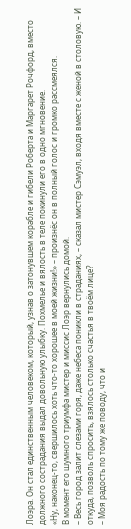Лоэра. Он стал единственным человеком, который, узнав о затонувшем корабле и гибели Роберта и Маргарет Рочфорд, вместо должного сострадания выдал довольную улыбку. Похмелье и вялость в теле покинули его в одно мгновение.
«Ну, наконец-то, свершилось хоть что-то хорошее в моей жизни!» – произнёс он в полный голос и громко рассмеялся.
В момент его шумного триумфа мистер и миссис Лоэр вернулись домой.
– Весь город залит слезами горя, даже небеса поникли в страданиях, – сказал мистер Сэмуэл, входя вместе с женой в столовую. – И откуда, позволь спросить, взялось столько счастья в твоём лице?
– Моя радость по тому же поводу, что и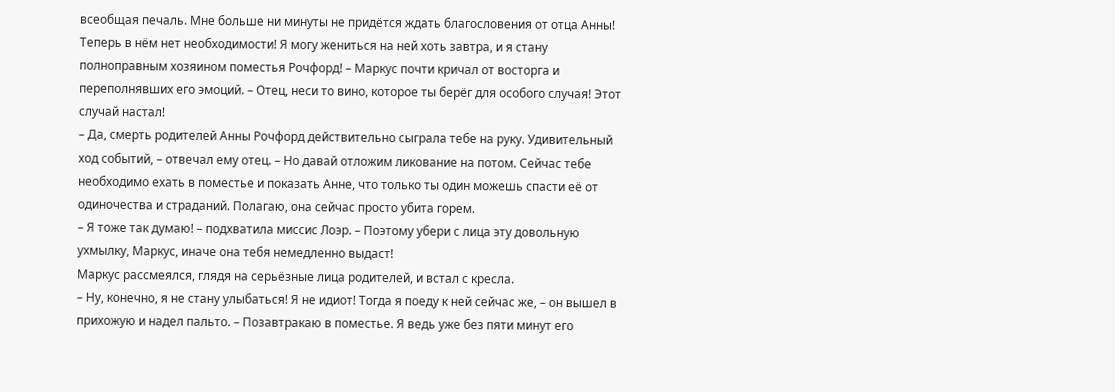всеобщая печаль. Мне больше ни минуты не придётся ждать благословения от отца Анны! Теперь в нём нет необходимости! Я могу жениться на ней хоть завтра, и я стану полноправным хозяином поместья Рочфорд! – Маркус почти кричал от восторга и переполнявших его эмоций. – Отец, неси то вино, которое ты берёг для особого случая! Этот случай настал!
– Да, смерть родителей Анны Рочфорд действительно сыграла тебе на руку. Удивительный ход событий, – отвечал ему отец. – Но давай отложим ликование на потом. Сейчас тебе необходимо ехать в поместье и показать Анне, что только ты один можешь спасти её от одиночества и страданий. Полагаю, она сейчас просто убита горем.
– Я тоже так думаю! – подхватила миссис Лоэр. – Поэтому убери с лица эту довольную ухмылку, Маркус, иначе она тебя немедленно выдаст!
Маркус рассмеялся, глядя на серьёзные лица родителей, и встал с кресла.
– Ну, конечно, я не стану улыбаться! Я не идиот! Тогда я поеду к ней сейчас же, – он вышел в прихожую и надел пальто. – Позавтракаю в поместье. Я ведь уже без пяти минут его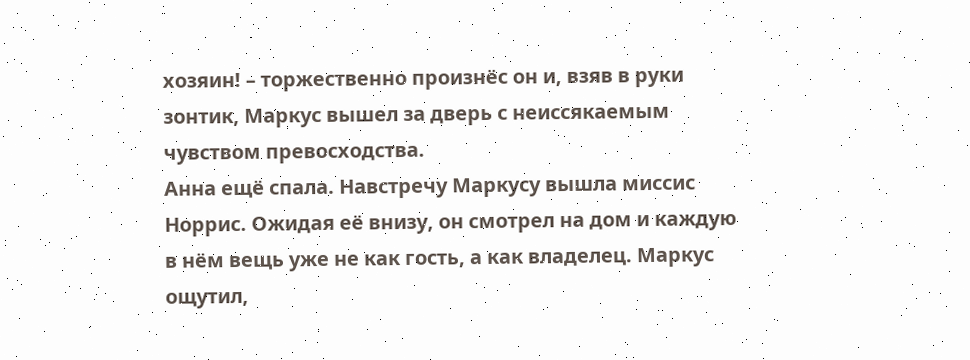хозяин! – торжественно произнёс он и, взяв в руки зонтик, Маркус вышел за дверь с неиссякаемым чувством превосходства.
Анна ещё спала. Навстречу Маркусу вышла миссис Норрис. Ожидая её внизу, он смотрел на дом и каждую в нём вещь уже не как гость, а как владелец. Маркус ощутил,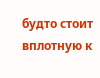будто стоит вплотную к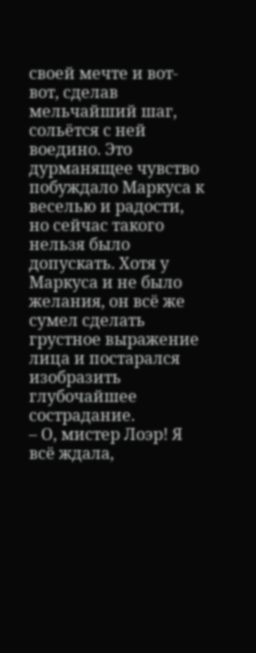своей мечте и вот-вот, сделав мельчайший шаг, сольётся с ней воедино. Это дурманящее чувство побуждало Маркуса к веселью и радости, но сейчас такого нельзя было допускать. Хотя у Маркуса и не было желания, он всё же сумел сделать грустное выражение лица и постарался изобразить глубочайшее сострадание.
– О, мистер Лоэр! Я всё ждала,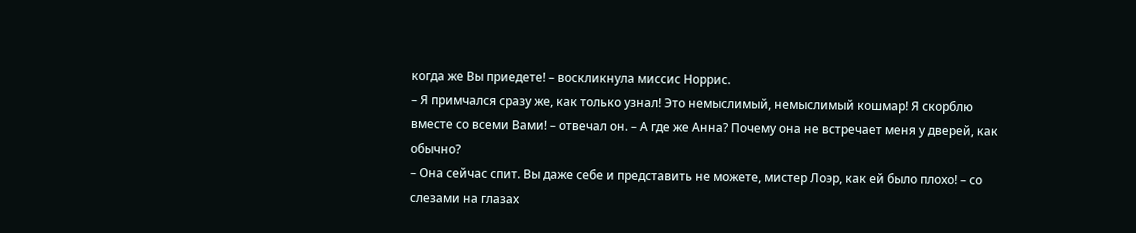когда же Вы приедете! – воскликнула миссис Норрис.
– Я примчался сразу же, как только узнал! Это немыслимый, немыслимый кошмар! Я скорблю вместе со всеми Вами! – отвечал он. – А где же Анна? Почему она не встречает меня у дверей, как обычно?
– Она сейчас спит. Вы даже себе и представить не можете, мистер Лоэр, как ей было плохо! – со слезами на глазах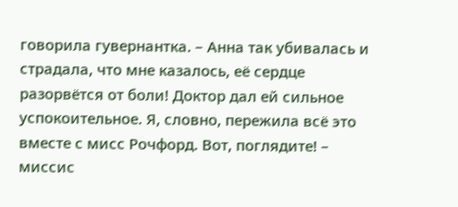говорила гувернантка. – Анна так убивалась и страдала, что мне казалось, её сердце разорвётся от боли! Доктор дал ей сильное успокоительное. Я, словно, пережила всё это вместе с мисс Рочфорд. Вот, поглядите! – миссис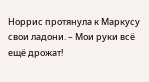Норрис протянула к Маркусу свои ладони. – Мои руки всё ещё дрожат!